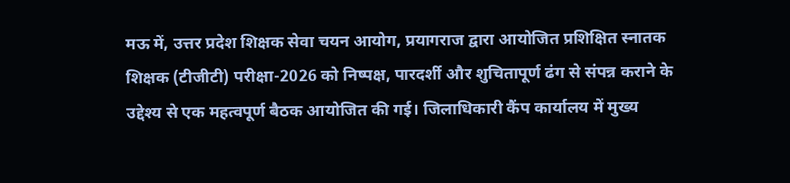मऊ में, उत्तर प्रदेश शिक्षक सेवा चयन आयोग, प्रयागराज द्वारा आयोजित प्रशिक्षित स्नातक शिक्षक (टीजीटी) परीक्षा-2026 को निष्पक्ष, पारदर्शी और शुचितापूर्ण ढंग से संपन्न कराने के उद्देश्य से एक महत्वपूर्ण बैठक आयोजित की गई। जिलाधिकारी कैंप कार्यालय में मुख्य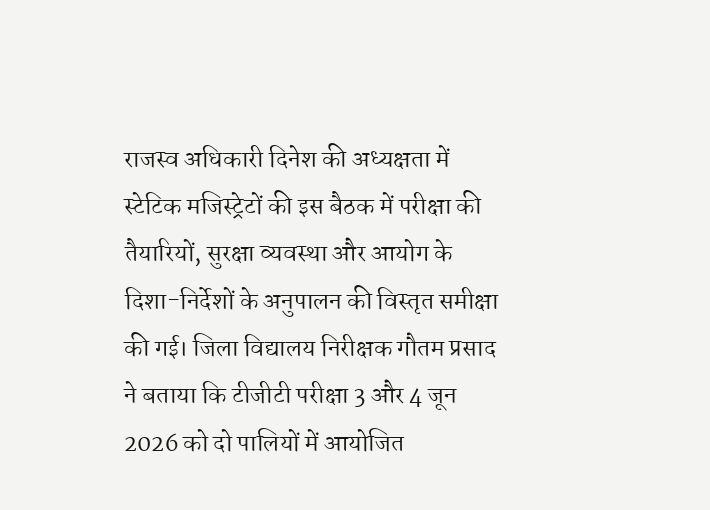राजस्व अधिकारी दिनेश की अध्यक्षता में स्टेटिक मजिस्ट्रेटों की इस बैठक में परीक्षा की तैयारियों, सुरक्षा व्यवस्था और आयोग के दिशा-निर्देशों के अनुपालन की विस्तृत समीक्षा की गई। जिला विद्यालय निरीक्षक गौतम प्रसाद ने बताया कि टीजीटी परीक्षा 3 और 4 जून 2026 को दो पालियों में आयोजित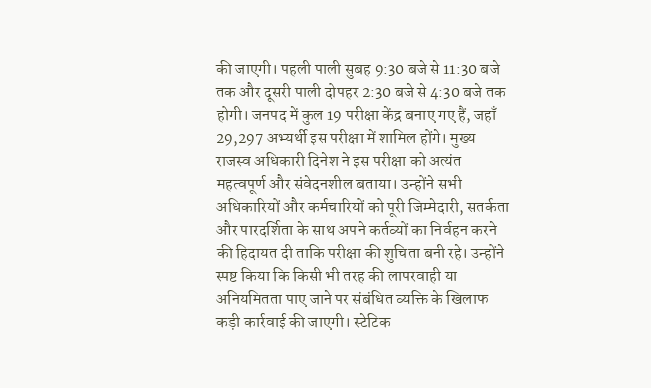की जाएगी। पहली पाली सुबह 9:30 बजे से 11:30 बजे तक और दूसरी पाली दोपहर 2:30 बजे से 4:30 बजे तक होगी। जनपद में कुल 19 परीक्षा केंद्र बनाए गए हैं, जहाँ 29,297 अभ्यर्थी इस परीक्षा में शामिल होंगे। मुख्य राजस्व अधिकारी दिनेश ने इस परीक्षा को अत्यंत महत्वपूर्ण और संवेदनशील बताया। उन्होंने सभी अधिकारियों और कर्मचारियों को पूरी जिम्मेदारी, सतर्कता और पारदर्शिता के साथ अपने कर्तव्यों का निर्वहन करने की हिदायत दी ताकि परीक्षा की शुचिता बनी रहे। उन्होंने स्पष्ट किया कि किसी भी तरह की लापरवाही या अनियमितता पाए जाने पर संबंधित व्यक्ति के खिलाफ कड़ी कार्रवाई की जाएगी। स्टेटिक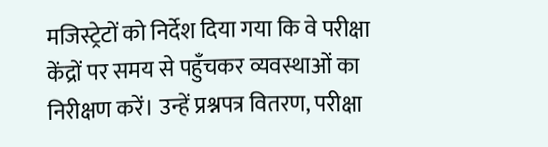मजिस्ट्रेटों को निर्देश दिया गया कि वे परीक्षा केंद्रों पर समय से पहुँचकर व्यवस्थाओं का निरीक्षण करें। उन्हें प्रश्नपत्र वितरण, परीक्षा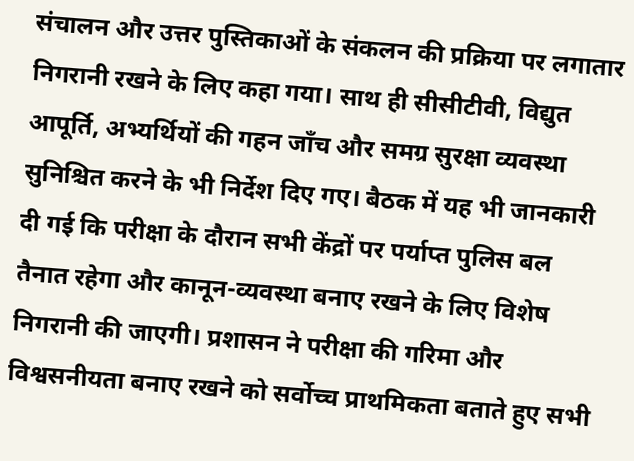संचालन और उत्तर पुस्तिकाओं के संकलन की प्रक्रिया पर लगातार निगरानी रखने के लिए कहा गया। साथ ही सीसीटीवी, विद्युत आपूर्ति, अभ्यर्थियों की गहन जाँच और समग्र सुरक्षा व्यवस्था सुनिश्चित करने के भी निर्देश दिए गए। बैठक में यह भी जानकारी दी गई कि परीक्षा के दौरान सभी केंद्रों पर पर्याप्त पुलिस बल तैनात रहेगा और कानून-व्यवस्था बनाए रखने के लिए विशेष निगरानी की जाएगी। प्रशासन ने परीक्षा की गरिमा और विश्वसनीयता बनाए रखने को सर्वोच्च प्राथमिकता बताते हुए सभी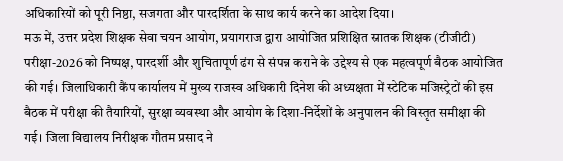अधिकारियों को पूरी निष्ठा, सजगता और पारदर्शिता के साथ कार्य करने का आदेश दिया।
मऊ में, उत्तर प्रदेश शिक्षक सेवा चयन आयोग, प्रयागराज द्वारा आयोजित प्रशिक्षित स्नातक शिक्षक (टीजीटी) परीक्षा-2026 को निष्पक्ष, पारदर्शी और शुचितापूर्ण ढंग से संपन्न कराने के उद्देश्य से एक महत्वपूर्ण बैठक आयोजित की गई। जिलाधिकारी कैंप कार्यालय में मुख्य राजस्व अधिकारी दिनेश की अध्यक्षता में स्टेटिक मजिस्ट्रेटों की इस बैठक में परीक्षा की तैयारियों, सुरक्षा व्यवस्था और आयोग के दिशा-निर्देशों के अनुपालन की विस्तृत समीक्षा की गई। जिला विद्यालय निरीक्षक गौतम प्रसाद ने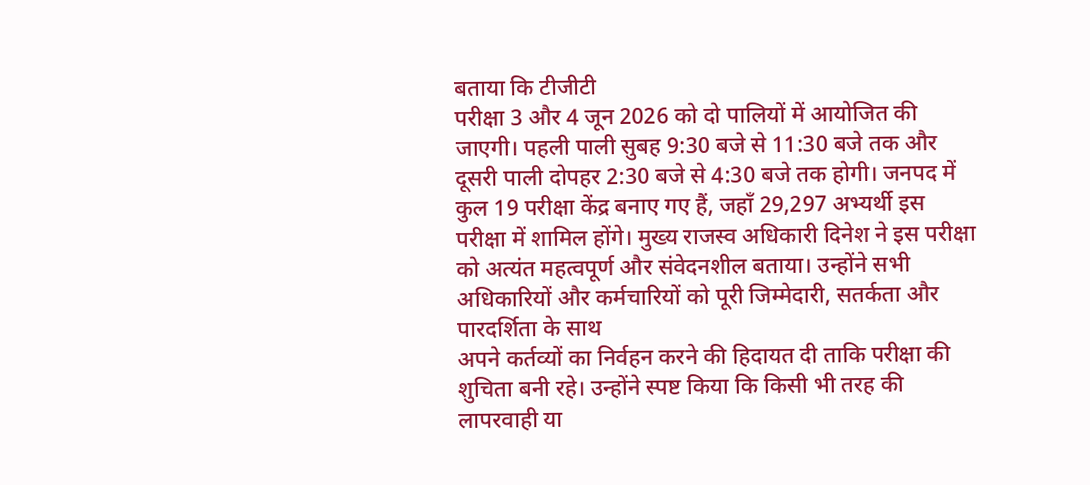बताया कि टीजीटी
परीक्षा 3 और 4 जून 2026 को दो पालियों में आयोजित की जाएगी। पहली पाली सुबह 9:30 बजे से 11:30 बजे तक और दूसरी पाली दोपहर 2:30 बजे से 4:30 बजे तक होगी। जनपद में कुल 19 परीक्षा केंद्र बनाए गए हैं, जहाँ 29,297 अभ्यर्थी इस परीक्षा में शामिल होंगे। मुख्य राजस्व अधिकारी दिनेश ने इस परीक्षा को अत्यंत महत्वपूर्ण और संवेदनशील बताया। उन्होंने सभी अधिकारियों और कर्मचारियों को पूरी जिम्मेदारी, सतर्कता और पारदर्शिता के साथ
अपने कर्तव्यों का निर्वहन करने की हिदायत दी ताकि परीक्षा की शुचिता बनी रहे। उन्होंने स्पष्ट किया कि किसी भी तरह की लापरवाही या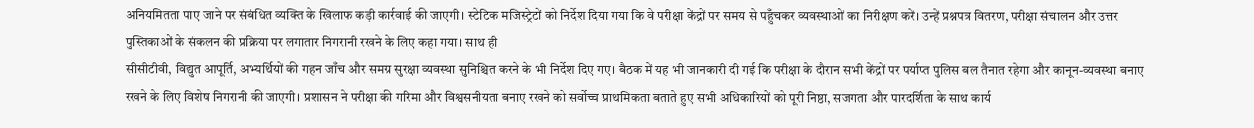अनियमितता पाए जाने पर संबंधित व्यक्ति के खिलाफ कड़ी कार्रवाई की जाएगी। स्टेटिक मजिस्ट्रेटों को निर्देश दिया गया कि वे परीक्षा केंद्रों पर समय से पहुँचकर व्यवस्थाओं का निरीक्षण करें। उन्हें प्रश्नपत्र वितरण, परीक्षा संचालन और उत्तर पुस्तिकाओं के संकलन की प्रक्रिया पर लगातार निगरानी रखने के लिए कहा गया। साथ ही
सीसीटीवी, विद्युत आपूर्ति, अभ्यर्थियों की गहन जाँच और समग्र सुरक्षा व्यवस्था सुनिश्चित करने के भी निर्देश दिए गए। बैठक में यह भी जानकारी दी गई कि परीक्षा के दौरान सभी केंद्रों पर पर्याप्त पुलिस बल तैनात रहेगा और कानून-व्यवस्था बनाए रखने के लिए विशेष निगरानी की जाएगी। प्रशासन ने परीक्षा की गरिमा और विश्वसनीयता बनाए रखने को सर्वोच्च प्राथमिकता बताते हुए सभी अधिकारियों को पूरी निष्ठा, सजगता और पारदर्शिता के साथ कार्य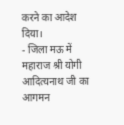करने का आदेश दिया।
- जिला मऊ में महाराज श्री योगी आदित्यनाथ जी का आगमन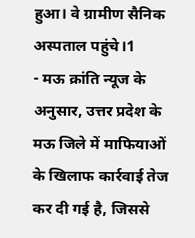हुआ। वे ग्रामीण सैनिक अस्पताल पहुंचे।1
- मऊ क्रांति न्यूज के अनुसार, उत्तर प्रदेश के मऊ जिले में माफियाओं के खिलाफ कार्रवाई तेज कर दी गई है, जिससे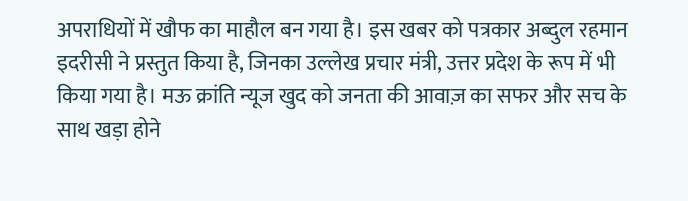अपराधियों में खौफ का माहौल बन गया है। इस खबर को पत्रकार अब्दुल रहमान इदरीसी ने प्रस्तुत किया है, जिनका उल्लेख प्रचार मंत्री, उत्तर प्रदेश के रूप में भी किया गया है। मऊ क्रांति न्यूज खुद को जनता की आवाज़ का सफर और सच के साथ खड़ा होने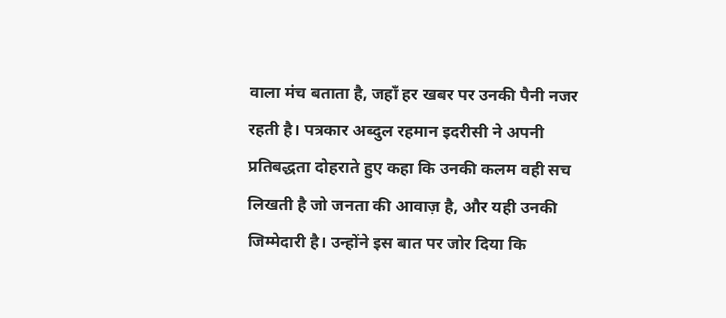वाला मंच बताता है, जहाँ हर खबर पर उनकी पैनी नजर रहती है। पत्रकार अब्दुल रहमान इदरीसी ने अपनी प्रतिबद्धता दोहराते हुए कहा कि उनकी कलम वही सच लिखती है जो जनता की आवाज़ है, और यही उनकी जिम्मेदारी है। उन्होंने इस बात पर जोर दिया कि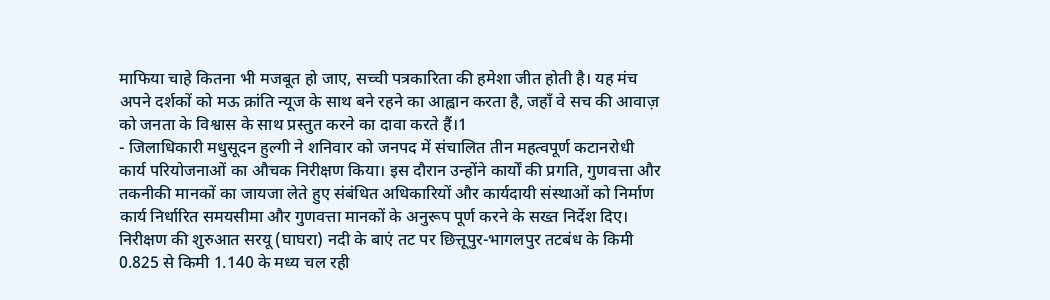माफिया चाहे कितना भी मजबूत हो जाए, सच्ची पत्रकारिता की हमेशा जीत होती है। यह मंच अपने दर्शकों को मऊ क्रांति न्यूज के साथ बने रहने का आह्वान करता है, जहाँ वे सच की आवाज़ को जनता के विश्वास के साथ प्रस्तुत करने का दावा करते हैं।1
- जिलाधिकारी मधुसूदन हुल्गी ने शनिवार को जनपद में संचालित तीन महत्वपूर्ण कटानरोधी कार्य परियोजनाओं का औचक निरीक्षण किया। इस दौरान उन्होंने कार्यों की प्रगति, गुणवत्ता और तकनीकी मानकों का जायजा लेते हुए संबंधित अधिकारियों और कार्यदायी संस्थाओं को निर्माण कार्य निर्धारित समयसीमा और गुणवत्ता मानकों के अनुरूप पूर्ण करने के सख्त निर्देश दिए। निरीक्षण की शुरुआत सरयू (घाघरा) नदी के बाएं तट पर छित्तूपुर-भागलपुर तटबंध के किमी 0.825 से किमी 1.140 के मध्य चल रही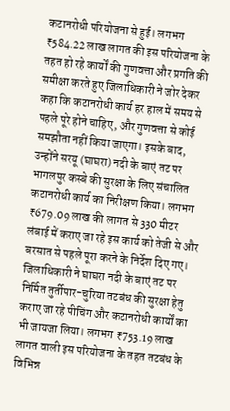कटानरोधी परियोजना से हुई। लगभग ₹584.22 लाख लागत की इस परियोजना के तहत हो रहे कार्यों की गुणवत्ता और प्रगति की समीक्षा करते हुए जिलाधिकारी ने जोर देकर कहा कि कटानरोधी कार्य हर हाल में समय से पहले पूरे होने चाहिए, और गुणवत्ता से कोई समझौता नहीं किया जाएगा। इसके बाद, उन्होंने सरयू (घाघरा) नदी के बाएं तट पर भागलपुर कस्बे की सुरक्षा के लिए संचालित कटानरोधी कार्य का निरीक्षण किया। लगभग ₹679.09 लाख की लागत से 330 मीटर लंबाई में कराए जा रहे इस कार्य को तेजी से और बरसात से पहले पूरा करने के निर्देश दिए गए। जिलाधिकारी ने घाघरा नदी के बाएं तट पर निर्मित तुर्तीपार-चुरिया तटबंध की सुरक्षा हेतु कराए जा रहे पीचिंग और कटानरोधी कार्यों का भी जायजा लिया। लगभग ₹753.19 लाख लागत वाली इस परियोजना के तहत तटबंध के विभिन्न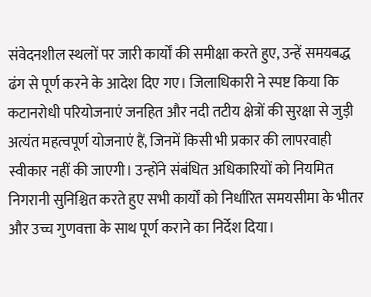संवेदनशील स्थलों पर जारी कार्यों की समीक्षा करते हुए, उन्हें समयबद्ध ढंग से पूर्ण करने के आदेश दिए गए। जिलाधिकारी ने स्पष्ट किया कि कटानरोधी परियोजनाएं जनहित और नदी तटीय क्षेत्रों की सुरक्षा से जुड़ी अत्यंत महत्वपूर्ण योजनाएं हैं, जिनमें किसी भी प्रकार की लापरवाही स्वीकार नहीं की जाएगी। उन्होंने संबंधित अधिकारियों को नियमित निगरानी सुनिश्चित करते हुए सभी कार्यों को निर्धारित समयसीमा के भीतर और उच्च गुणवत्ता के साथ पूर्ण कराने का निर्देश दिया।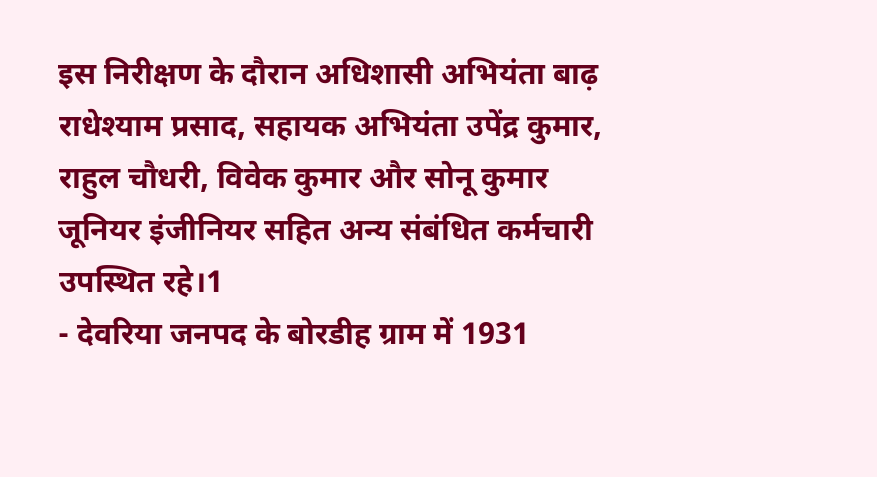इस निरीक्षण के दौरान अधिशासी अभियंता बाढ़ राधेश्याम प्रसाद, सहायक अभियंता उपेंद्र कुमार, राहुल चौधरी, विवेक कुमार और सोनू कुमार जूनियर इंजीनियर सहित अन्य संबंधित कर्मचारी उपस्थित रहे।1
- देवरिया जनपद के बोरडीह ग्राम में 1931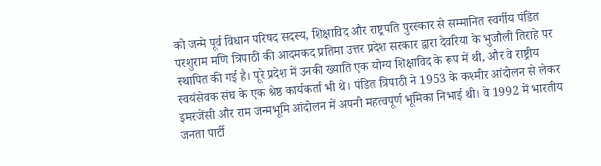को जन्मे पूर्व विधान परिषद सदस्य, शिक्षाविद और राष्ट्रपति पुरस्कार से सम्मानित स्वर्गीय पंडित परशुराम मणि त्रिपाठी की आदमकद प्रतिमा उत्तर प्रदेश सरकार द्वारा देवरिया के भुजौली तिराहे पर स्थापित की गई है। पूरे प्रदेश में उनकी ख्याति एक योग्य शिक्षाविद के रूप में थी, और वे राष्ट्रीय स्वयंसेवक संघ के एक श्रेष्ठ कार्यकर्ता भी थे। पंडित त्रिपाठी ने 1953 के कश्मीर आंदोलन से लेकर इमरजेंसी और राम जन्मभूमि आंदोलन में अपनी महत्वपूर्ण भूमिका निभाई थी। वे 1992 में भारतीय जनता पार्टी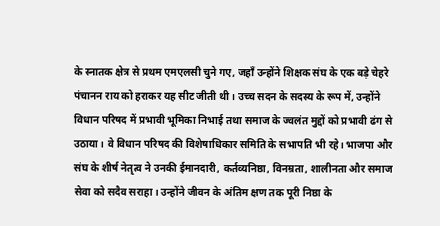के स्नातक क्षेत्र से प्रथम एमएलसी चुने गए, जहाँ उन्होंने शिक्षक संघ के एक बड़े चेहरे पंचानन राय को हराकर यह सीट जीती थी। उच्च सदन के सदस्य के रूप में, उन्होंने विधान परिषद में प्रभावी भूमिका निभाई तथा समाज के ज्वलंत मुद्दों को प्रभावी ढंग से उठाया। वे विधान परिषद की विशेषाधिकार समिति के सभापति भी रहे। भाजपा और संघ के शीर्ष नेतृत्व ने उनकी ईमानदारी, कर्तव्यनिष्ठा, विनम्रता, शालीनता और समाज सेवा को सदैव सराहा। उन्होंने जीवन के अंतिम क्षण तक पूरी निष्ठा के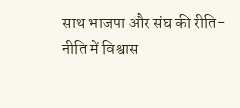साथ भाजपा और संघ की रीति-नीति में विश्वास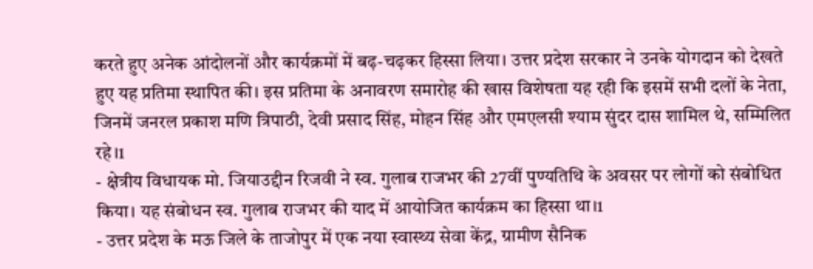करते हुए अनेक आंदोलनों और कार्यक्रमों में बढ़-चढ़कर हिस्सा लिया। उत्तर प्रदेश सरकार ने उनके योगदान को देखते हुए यह प्रतिमा स्थापित की। इस प्रतिमा के अनावरण समारोह की खास विशेषता यह रही कि इसमें सभी दलों के नेता, जिनमें जनरल प्रकाश मणि त्रिपाठी, देवी प्रसाद सिंह, मोहन सिंह और एमएलसी श्याम सुंदर दास शामिल थे, सम्मिलित रहे।1
- क्षेत्रीय विधायक मो. जियाउद्दीन रिजवी ने स्व. गुलाब राजभर की 27वीं पुण्यतिथि के अवसर पर लोगों को संबोधित किया। यह संबोधन स्व. गुलाब राजभर की याद में आयोजित कार्यक्रम का हिस्सा था।1
- उत्तर प्रदेश के मऊ जिले के ताजोपुर में एक नया स्वास्थ्य सेवा केंद्र, ग्रामीण सैनिक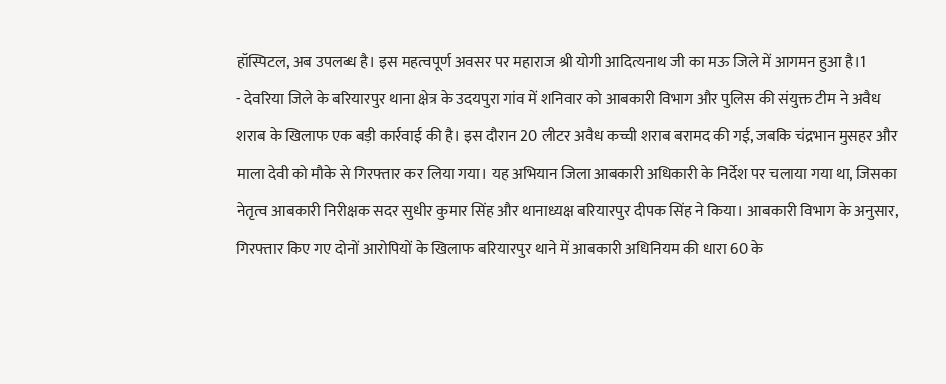हॉस्पिटल, अब उपलब्ध है। इस महत्वपूर्ण अवसर पर महाराज श्री योगी आदित्यनाथ जी का मऊ जिले में आगमन हुआ है।1
- देवरिया जिले के बरियारपुर थाना क्षेत्र के उदयपुरा गांव में शनिवार को आबकारी विभाग और पुलिस की संयुक्त टीम ने अवैध शराब के खिलाफ एक बड़ी कार्रवाई की है। इस दौरान 20 लीटर अवैध कच्ची शराब बरामद की गई, जबकि चंद्रभान मुसहर और माला देवी को मौके से गिरफ्तार कर लिया गया। यह अभियान जिला आबकारी अधिकारी के निर्देश पर चलाया गया था, जिसका नेतृत्व आबकारी निरीक्षक सदर सुधीर कुमार सिंह और थानाध्यक्ष बरियारपुर दीपक सिंह ने किया। आबकारी विभाग के अनुसार, गिरफ्तार किए गए दोनों आरोपियों के खिलाफ बरियारपुर थाने में आबकारी अधिनियम की धारा 60 के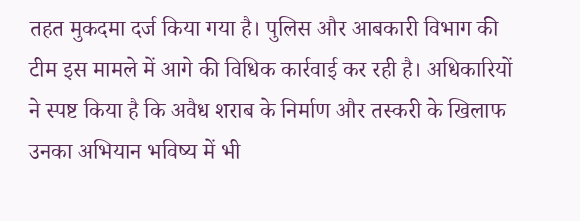तहत मुकदमा दर्ज किया गया है। पुलिस और आबकारी विभाग की टीम इस मामले में आगे की विधिक कार्रवाई कर रही है। अधिकारियों ने स्पष्ट किया है कि अवैध शराब के निर्माण और तस्करी के खिलाफ उनका अभियान भविष्य में भी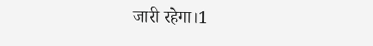जारी रहेगा।1